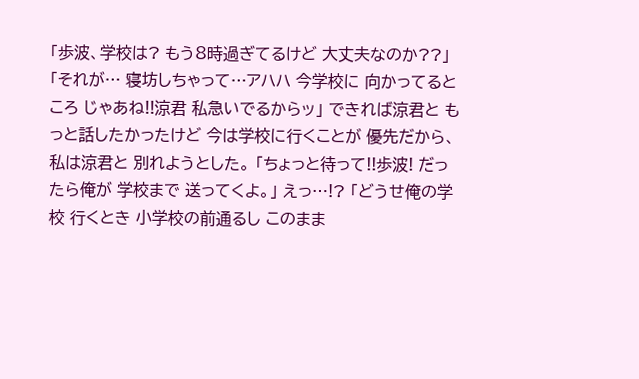「歩波、学校は? もう8時過ぎてるけど 大丈夫なのか??」 「それが… 寝坊しちゃって…アハハ 今学校に 向かってるところ じゃあね!!涼君 私急いでるからッ」 できれば涼君と もっと話したかったけど 今は学校に行くことが 優先だから、 私は涼君と 別れようとした。 「ちょっと待って!!歩波! だったら俺が 学校まで 送ってくよ。」 えっ…!? 「どうせ俺の学校 行くとき 小学校の前通るし このまま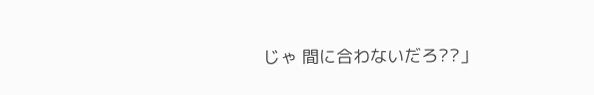じゃ 間に合わないだろ??」